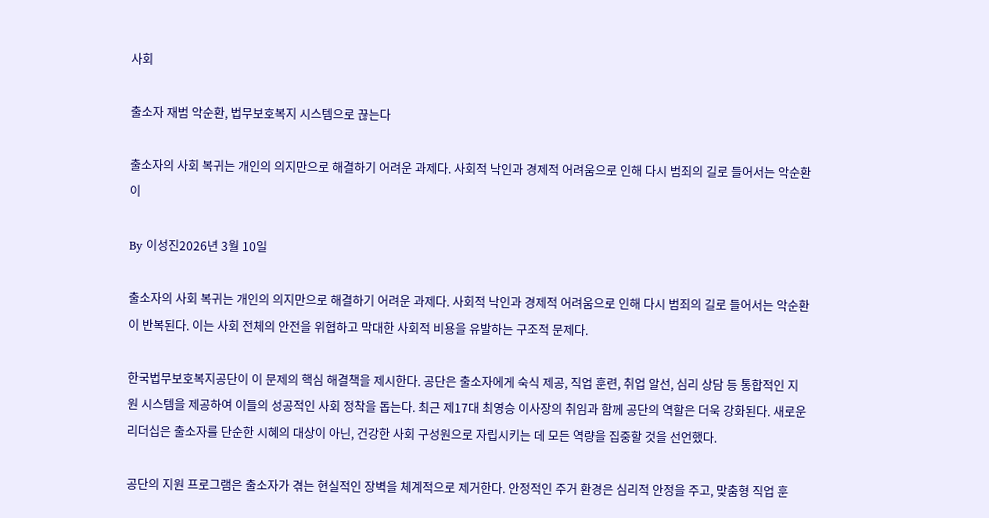사회

출소자 재범 악순환, 법무보호복지 시스템으로 끊는다

출소자의 사회 복귀는 개인의 의지만으로 해결하기 어려운 과제다. 사회적 낙인과 경제적 어려움으로 인해 다시 범죄의 길로 들어서는 악순환이

By 이성진2026년 3월 10일

출소자의 사회 복귀는 개인의 의지만으로 해결하기 어려운 과제다. 사회적 낙인과 경제적 어려움으로 인해 다시 범죄의 길로 들어서는 악순환이 반복된다. 이는 사회 전체의 안전을 위협하고 막대한 사회적 비용을 유발하는 구조적 문제다.

한국법무보호복지공단이 이 문제의 핵심 해결책을 제시한다. 공단은 출소자에게 숙식 제공, 직업 훈련, 취업 알선, 심리 상담 등 통합적인 지원 시스템을 제공하여 이들의 성공적인 사회 정착을 돕는다. 최근 제17대 최영승 이사장의 취임과 함께 공단의 역할은 더욱 강화된다. 새로운 리더십은 출소자를 단순한 시혜의 대상이 아닌, 건강한 사회 구성원으로 자립시키는 데 모든 역량을 집중할 것을 선언했다.

공단의 지원 프로그램은 출소자가 겪는 현실적인 장벽을 체계적으로 제거한다. 안정적인 주거 환경은 심리적 안정을 주고, 맞춤형 직업 훈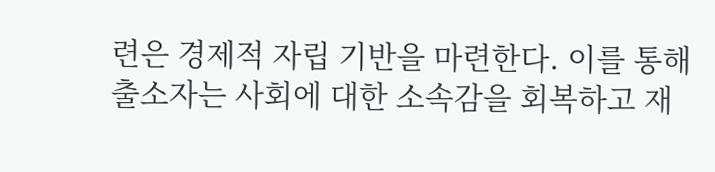련은 경제적 자립 기반을 마련한다. 이를 통해 출소자는 사회에 대한 소속감을 회복하고 재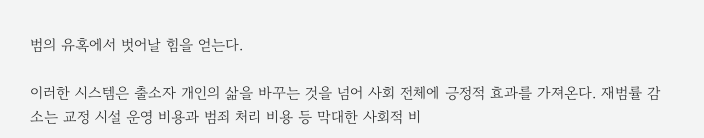범의 유혹에서 벗어날 힘을 얻는다.

이러한 시스템은 출소자 개인의 삶을 바꾸는 것을 넘어 사회 전체에 긍정적 효과를 가져온다. 재범률 감소는 교정 시설 운영 비용과 범죄 처리 비용 등 막대한 사회적 비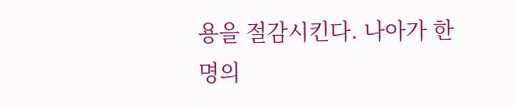용을 절감시킨다. 나아가 한 명의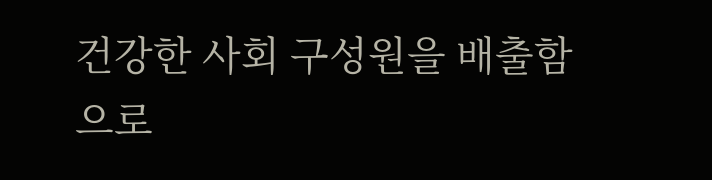건강한 사회 구성원을 배출함으로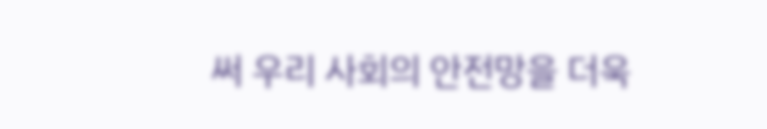써 우리 사회의 안전망을 더욱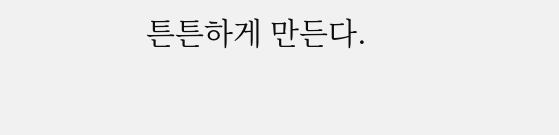튼튼하게 만든다.